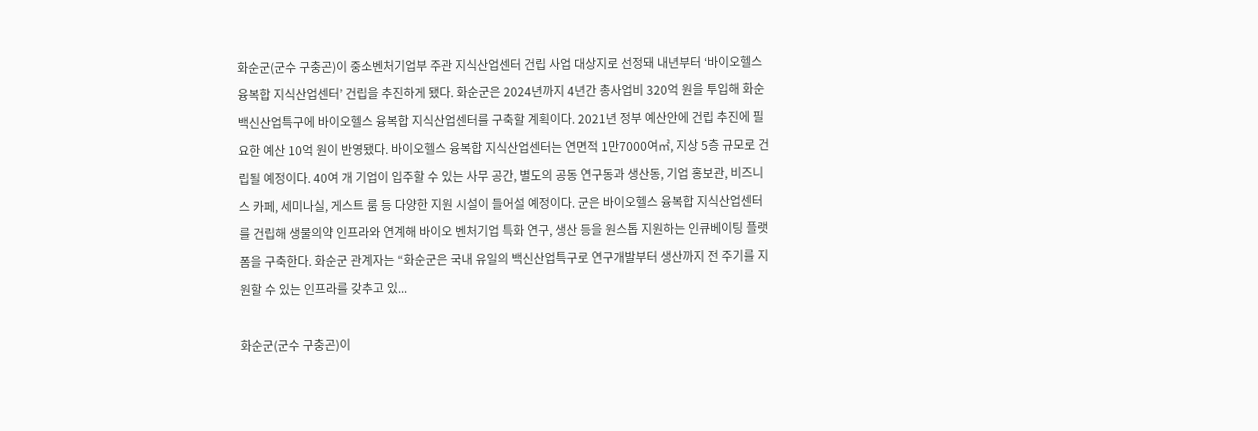화순군(군수 구충곤)이 중소벤처기업부 주관 지식산업센터 건립 사업 대상지로 선정돼 내년부터 ‘바이오헬스 융복합 지식산업센터’ 건립을 추진하게 됐다. 화순군은 2024년까지 4년간 총사업비 320억 원을 투입해 화순백신산업특구에 바이오헬스 융복합 지식산업센터를 구축할 계획이다. 2021년 정부 예산안에 건립 추진에 필요한 예산 10억 원이 반영됐다. 바이오헬스 융복합 지식산업센터는 연면적 1만7000여㎡, 지상 5층 규모로 건립될 예정이다. 40여 개 기업이 입주할 수 있는 사무 공간, 별도의 공동 연구동과 생산동, 기업 홍보관, 비즈니스 카페, 세미나실, 게스트 룸 등 다양한 지원 시설이 들어설 예정이다. 군은 바이오헬스 융복합 지식산업센터를 건립해 생물의약 인프라와 연계해 바이오 벤처기업 특화 연구, 생산 등을 원스톱 지원하는 인큐베이팅 플랫폼을 구축한다. 화순군 관계자는 “화순군은 국내 유일의 백신산업특구로 연구개발부터 생산까지 전 주기를 지원할 수 있는 인프라를 갖추고 있...

화순군(군수 구충곤)이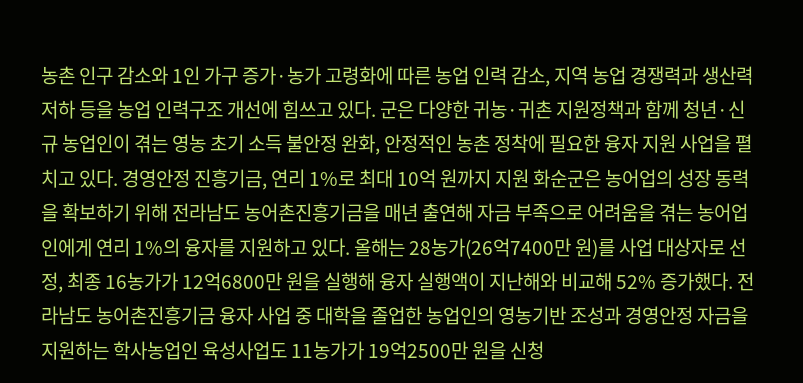농촌 인구 감소와 1인 가구 증가·농가 고령화에 따른 농업 인력 감소, 지역 농업 경쟁력과 생산력 저하 등을 농업 인력구조 개선에 힘쓰고 있다. 군은 다양한 귀농·귀촌 지원정책과 함께 청년·신규 농업인이 겪는 영농 초기 소득 불안정 완화, 안정적인 농촌 정착에 필요한 융자 지원 사업을 펼치고 있다. 경영안정 진흥기금, 연리 1%로 최대 10억 원까지 지원 화순군은 농어업의 성장 동력을 확보하기 위해 전라남도 농어촌진흥기금을 매년 출연해 자금 부족으로 어려움을 겪는 농어업인에게 연리 1%의 융자를 지원하고 있다. 올해는 28농가(26억7400만 원)를 사업 대상자로 선정, 최종 16농가가 12억6800만 원을 실행해 융자 실행액이 지난해와 비교해 52% 증가했다. 전라남도 농어촌진흥기금 융자 사업 중 대학을 졸업한 농업인의 영농기반 조성과 경영안정 자금을 지원하는 학사농업인 육성사업도 11농가가 19억2500만 원을 신청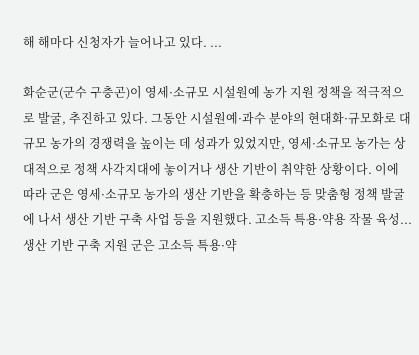해 해마다 신청자가 늘어나고 있다. ...

화순군(군수 구충곤)이 영세·소규모 시설원예 농가 지원 정책을 적극적으로 발굴, 추진하고 있다. 그동안 시설원예·과수 분야의 현대화·규모화로 대규모 농가의 경쟁력을 높이는 데 성과가 있었지만, 영세·소규모 농가는 상대적으로 정책 사각지대에 놓이거나 생산 기반이 취약한 상황이다. 이에 따라 군은 영세·소규모 농가의 생산 기반을 확충하는 등 맞춤형 정책 발굴에 나서 생산 기반 구축 사업 등을 지원했다. 고소득 특용·약용 작물 육성...생산 기반 구축 지원 군은 고소득 특용·약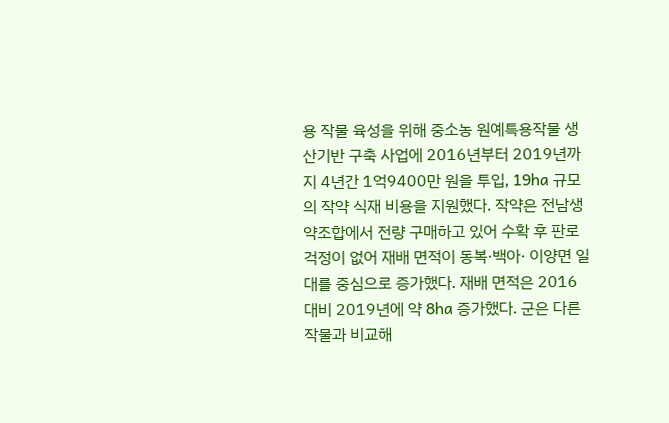용 작물 육성을 위해 중소농 원예특용작물 생산기반 구축 사업에 2016년부터 2019년까지 4년간 1억9400만 원을 투입, 19ha 규모의 작약 식재 비용을 지원했다. 작약은 전남생약조합에서 전량 구매하고 있어 수확 후 판로 걱정이 없어 재배 면적이 동복·백아· 이양면 일대를 중심으로 증가했다. 재배 면적은 2016 대비 2019년에 약 8ha 증가했다. 군은 다른 작물과 비교해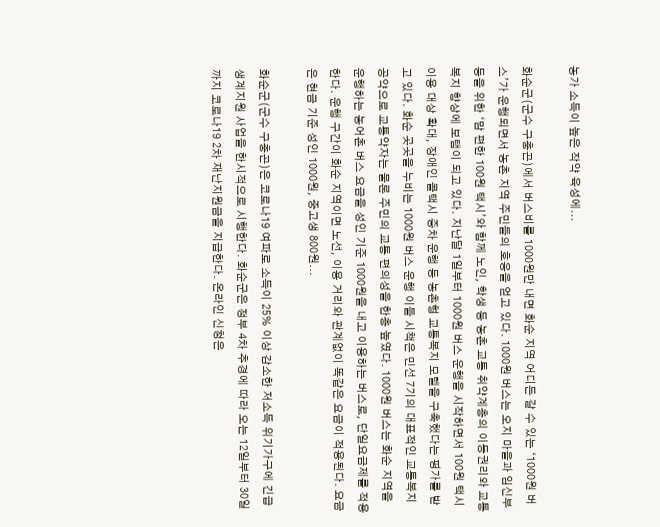농가 소득이 높은 작약 육성에...

화순군(군수 구충곤)에서 버스비를 1000원만 내면 화순 지역 어디든 갈 수 있는 ‘1000원 버스’가 운행되면서 농촌 지역 주민들의 호응을 얻고 있다. 1000원 버스는 오지 마을과 임신부 등을 위한 ‘맘 편한 100원 택시’와 함께 노인, 학생 등 농촌 교통 취약계층의 이동권리와 교통복지 향상에 보탬이 되고 있다. 지난달 1일부터 1000원 버스 운행을 시작하면서 100원 택시 이용 대상 확대, 장애인 콜택시 증차 운행 등 농촌형 교통복지 모텔을 구축했다는 평가를 받고 있다. 화순 곳곳을 누비는 1000원 버스 운행 이들 시책은 민선 7기의 대표적인 교통복지 공약으로 교통약자는 물론 주민의 교통 편의성을 한층 높였다. 1000원 버스는 화순 지역을 운행하는 농어촌 버스 요금을 성인 기준 1000원을 내고 이용하는 버스로, 단일요금제를 적용한다. 운행 구간이 화순 지역이면 노선, 이용 거리와 관계없이 똑같은 요금이 적용된다. 요금은 현금 기준 성인 1000원, 중고생 800원...

화순군(군수 구충곤)은 코로나19 여파로 소득이 25% 이상 감소한 저소득 위기가구에 긴급 생계지원 사업을 한시적으로 시행한다. 화순군은 정부 4차 추경에 따라 오는 12일부터 30일까지 코로나19 2차 재난지원금을 지급한다. 온라인 신청은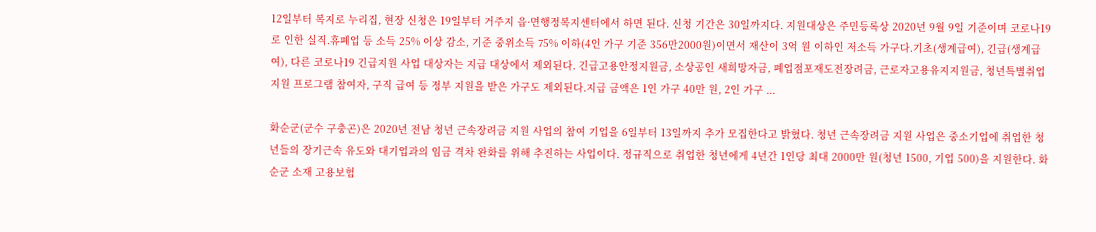12일부터 복지로 누리집, 현장 신청은 19일부터 거주지 읍·면행정복지센터에서 하면 된다. 신청 기간은 30일까지다. 지원대상은 주민등록상 2020년 9월 9일 기준이며 코로나19로 인한 실직․휴폐업 등 소득 25% 이상 감소, 기준 중위소득 75% 이하(4인 가구 기준 356만2000원)이면서 재산이 3억 원 이하인 저소득 가구다.기초(생계급여), 긴급(생계급여), 다른 코로나19 긴급지원 사업 대상자는 지급 대상에서 제외된다. 긴급고용안정지원금, 소상공인 새희망자금, 폐업점포재도전장려금, 근로자고용유지지원금, 청년특별취업지원 프로그램 참여자, 구직 급여 등 정부 지원을 받은 가구도 제외된다.지급 금액은 1인 가구 40만 원, 2인 가구 ...

화순군(군수 구충곤)은 2020년 전남 청년 근속장려금 지원 사업의 참여 기업을 6일부터 13일까지 추가 모집한다고 밝혔다. 청년 근속장려금 지원 사업은 중소기업에 취업한 청년들의 장기근속 유도와 대기업과의 임금 격차 완화를 위해 추진하는 사업이다. 정규직으로 취업한 청년에게 4년간 1인당 최대 2000만 원(청년 1500, 기업 500)을 지원한다. 화순군 소재 고용보험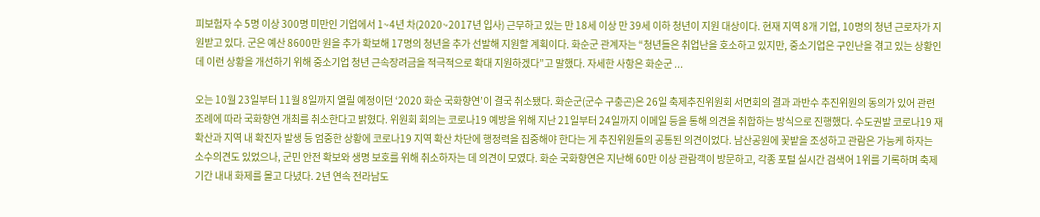피보험자 수 5명 이상 300명 미만인 기업에서 1~4년 차(2020~2017년 입사) 근무하고 있는 만 18세 이상 만 39세 이하 청년이 지원 대상이다. 현재 지역 8개 기업, 10명의 청년 근로자가 지원받고 있다. 군은 예산 8600만 원을 추가 확보해 17명의 청년을 추가 선발해 지원할 계획이다. 화순군 관계자는 “청년들은 취업난을 호소하고 있지만, 중소기업은 구인난을 겪고 있는 상황인데 이런 상황을 개선하기 위해 중소기업 청년 근속장려금을 적극적으로 확대 지원하겠다”고 말했다. 자세한 사항은 화순군 ...

오는 10월 23일부터 11월 8일까지 열릴 예정이던 ‘2020 화순 국화향연’이 결국 취소됐다. 화순군(군수 구충곤)은 26일 축제추진위원회 서면회의 결과 과반수 추진위원의 동의가 있어 관련 조례에 따라 국화향연 개최를 취소한다고 밝혔다. 위원회 회의는 코로나19 예방을 위해 지난 21일부터 24일까지 이메일 등을 통해 의견을 취합하는 방식으로 진행했다. 수도권발 코로나19 재확산과 지역 내 확진자 발생 등 엄중한 상황에 코로나19 지역 확산 차단에 행정력을 집중해야 한다는 게 추진위원들의 공통된 의견이었다. 남산공원에 꽃밭을 조성하고 관람은 가능케 하자는 소수의견도 있었으나, 군민 안전 확보와 생명 보호를 위해 취소하자는 데 의견이 모였다. 화순 국화향연은 지난해 60만 이상 관람객이 방문하고, 각종 포털 실시간 검색어 1위를 기록하며 축제 기간 내내 화제를 몰고 다녔다. 2년 연속 전라남도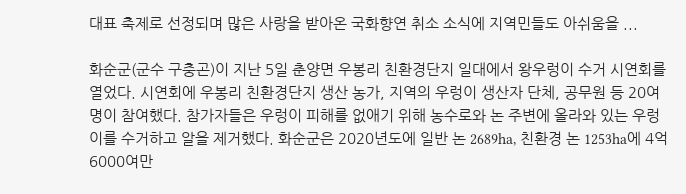대표 축제로 선정되며 많은 사랑을 받아온 국화향연 취소 소식에 지역민들도 아쉬움을 ...

화순군(군수 구충곤)이 지난 5일 춘양면 우봉리 친환경단지 일대에서 왕우렁이 수거 시연회를 열었다. 시연회에 우봉리 친환경단지 생산 농가, 지역의 우렁이 생산자 단체, 공무원 등 20여 명이 참여했다. 참가자들은 우렁이 피해를 없애기 위해 농수로와 논 주변에 올라와 있는 우렁이를 수거하고 알을 제거했다. 화순군은 2020년도에 일반 논 2689ha, 친환경 논 1253ha에 4억6000여만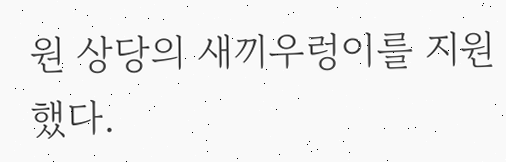원 상당의 새끼우렁이를 지원했다.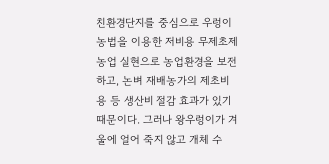친환경단지를 중심으로 우렁이 농법을 이용한 저비용 무제초제 농업 실현으로 농업환경을 보전하고, 논벼 재배농가의 제초비용 등 생산비 절감 효과가 있기 때문이다. 그러나 왕우렁이가 겨울에 얼어 죽지 않고 개체 수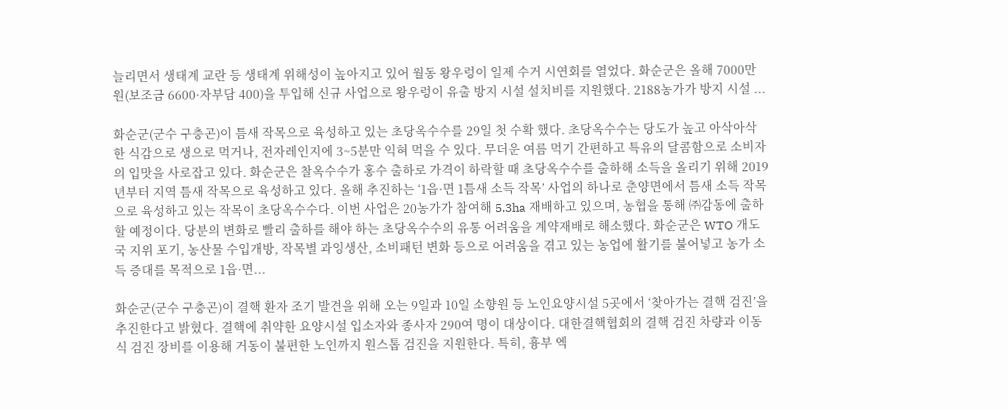늘리면서 생태계 교란 등 생태계 위해성이 높아지고 있어 월동 왕우렁이 일제 수거 시연회를 열었다. 화순군은 올해 7000만 원(보조금 6600·자부담 400)을 투입해 신규 사업으로 왕우렁이 유출 방지 시설 설치비를 지원했다. 2188농가가 방지 시설 ...

화순군(군수 구충곤)이 틈새 작목으로 육성하고 있는 초당옥수수를 29일 첫 수확 했다. 초당옥수수는 당도가 높고 아삭아삭한 식감으로 생으로 먹거나, 전자레인지에 3~5분만 익혀 먹을 수 있다. 무더운 여름 먹기 간편하고 특유의 달콤함으로 소비자의 입맛을 사로잡고 있다. 화순군은 찰옥수수가 홍수 출하로 가격이 하락할 때 초당옥수수를 출하해 소득을 올리기 위해 2019년부터 지역 틈새 작목으로 육성하고 있다. 올해 추진하는 ‘1읍·면 1틈새 소득 작목’ 사업의 하나로 춘양면에서 틈새 소득 작목으로 육성하고 있는 작목이 초당옥수수다. 이번 사업은 20농가가 참여해 5.3ha 재배하고 있으며, 농협을 통해 ㈜감동에 출하할 예정이다. 당분의 변화로 빨리 출하를 해야 하는 초당옥수수의 유통 어려움을 계약재배로 해소했다. 화순군은 WTO 개도국 지위 포기, 농산물 수입개방, 작목별 과잉생산, 소비패턴 변화 등으로 어려움을 겪고 있는 농업에 활기를 불어넣고 농가 소득 증대를 목적으로 1읍·면...

화순군(군수 구충곤)이 결핵 환자 조기 발견을 위해 오는 9일과 10일 소향원 등 노인요양시설 5곳에서 ‘찾아가는 결핵 검진’을 추진한다고 밝혔다. 결핵에 취약한 요양시설 입소자와 종사자 290여 명이 대상이다. 대한결핵협회의 결핵 검진 차량과 이동식 검진 장비를 이용해 거동이 불편한 노인까지 원스톱 검진을 지원한다. 특히, 흉부 엑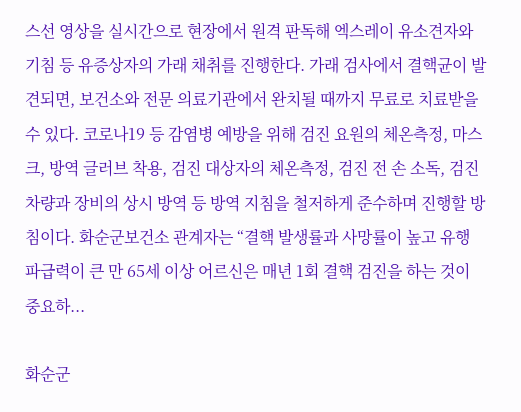스선 영상을 실시간으로 현장에서 원격 판독해 엑스레이 유소견자와 기침 등 유증상자의 가래 채취를 진행한다. 가래 검사에서 결핵균이 발견되면, 보건소와 전문 의료기관에서 완치될 때까지 무료로 치료받을 수 있다. 코로나19 등 감염병 예방을 위해 검진 요원의 체온측정, 마스크, 방역 글러브 착용, 검진 대상자의 체온측정, 검진 전 손 소독, 검진차량과 장비의 상시 방역 등 방역 지침을 철저하게 준수하며 진행할 방침이다. 화순군보건소 관계자는 “결핵 발생률과 사망률이 높고 유행 파급력이 큰 만 65세 이상 어르신은 매년 1회 결핵 검진을 하는 것이 중요하...

화순군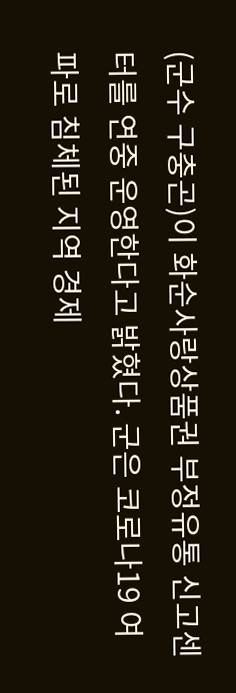(군수 구충곤)이 화순사랑상품권 부정유통 신고센터를 연중 운영한다고 밝혔다. 군은 코로나19 여파로 침체된 지역 경제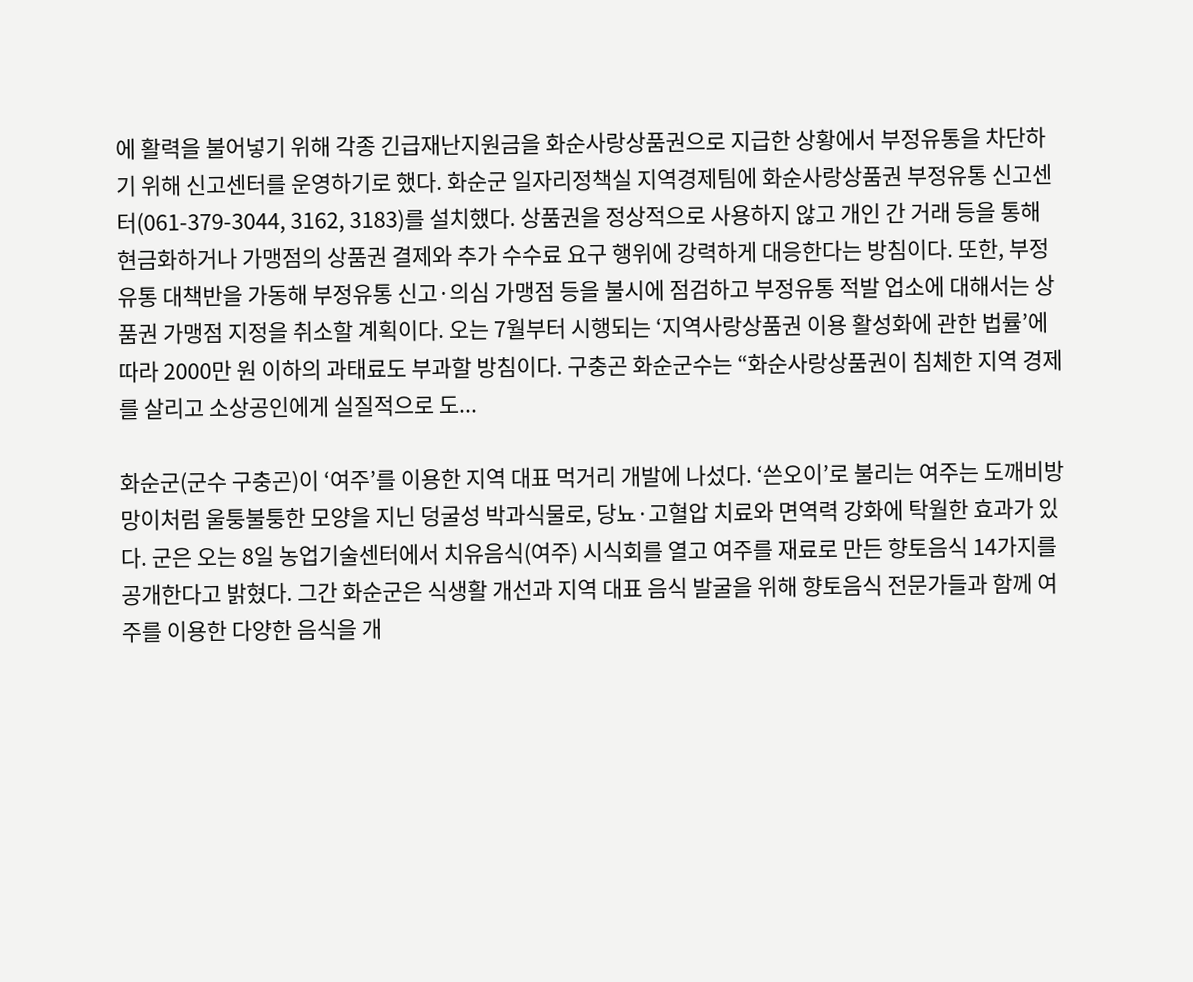에 활력을 불어넣기 위해 각종 긴급재난지원금을 화순사랑상품권으로 지급한 상황에서 부정유통을 차단하기 위해 신고센터를 운영하기로 했다. 화순군 일자리정책실 지역경제팀에 화순사랑상품권 부정유통 신고센터(061-379-3044, 3162, 3183)를 설치했다. 상품권을 정상적으로 사용하지 않고 개인 간 거래 등을 통해 현금화하거나 가맹점의 상품권 결제와 추가 수수료 요구 행위에 강력하게 대응한다는 방침이다. 또한, 부정유통 대책반을 가동해 부정유통 신고·의심 가맹점 등을 불시에 점검하고 부정유통 적발 업소에 대해서는 상품권 가맹점 지정을 취소할 계획이다. 오는 7월부터 시행되는 ‘지역사랑상품권 이용 활성화에 관한 법률’에 따라 2000만 원 이하의 과태료도 부과할 방침이다. 구충곤 화순군수는 “화순사랑상품권이 침체한 지역 경제를 살리고 소상공인에게 실질적으로 도...

화순군(군수 구충곤)이 ‘여주’를 이용한 지역 대표 먹거리 개발에 나섰다. ‘쓴오이’로 불리는 여주는 도깨비방망이처럼 울퉁불퉁한 모양을 지닌 덩굴성 박과식물로, 당뇨·고혈압 치료와 면역력 강화에 탁월한 효과가 있다. 군은 오는 8일 농업기술센터에서 치유음식(여주) 시식회를 열고 여주를 재료로 만든 향토음식 14가지를 공개한다고 밝혔다. 그간 화순군은 식생활 개선과 지역 대표 음식 발굴을 위해 향토음식 전문가들과 함께 여주를 이용한 다양한 음식을 개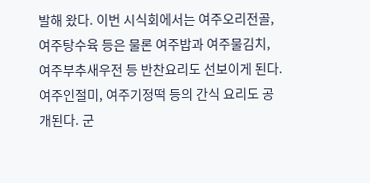발해 왔다. 이번 시식회에서는 여주오리전골, 여주탕수육 등은 물론 여주밥과 여주물김치, 여주부추새우전 등 반찬요리도 선보이게 된다. 여주인절미, 여주기정떡 등의 간식 요리도 공개된다. 군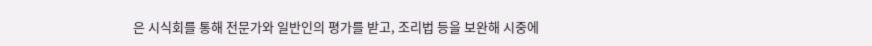은 시식회를 통해 전문가와 일반인의 평가를 받고, 조리법 등을 보완해 시중에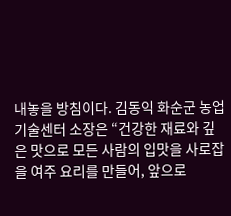내놓을 방침이다. 김동익 화순군 농업기술센터 소장은 “건강한 재료와 깊은 맛으로 모든 사람의 입맛을 사로잡을 여주 요리를 만들어, 앞으로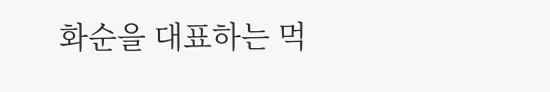화순을 대표하는 먹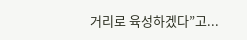거리로 육성하겠다”고...